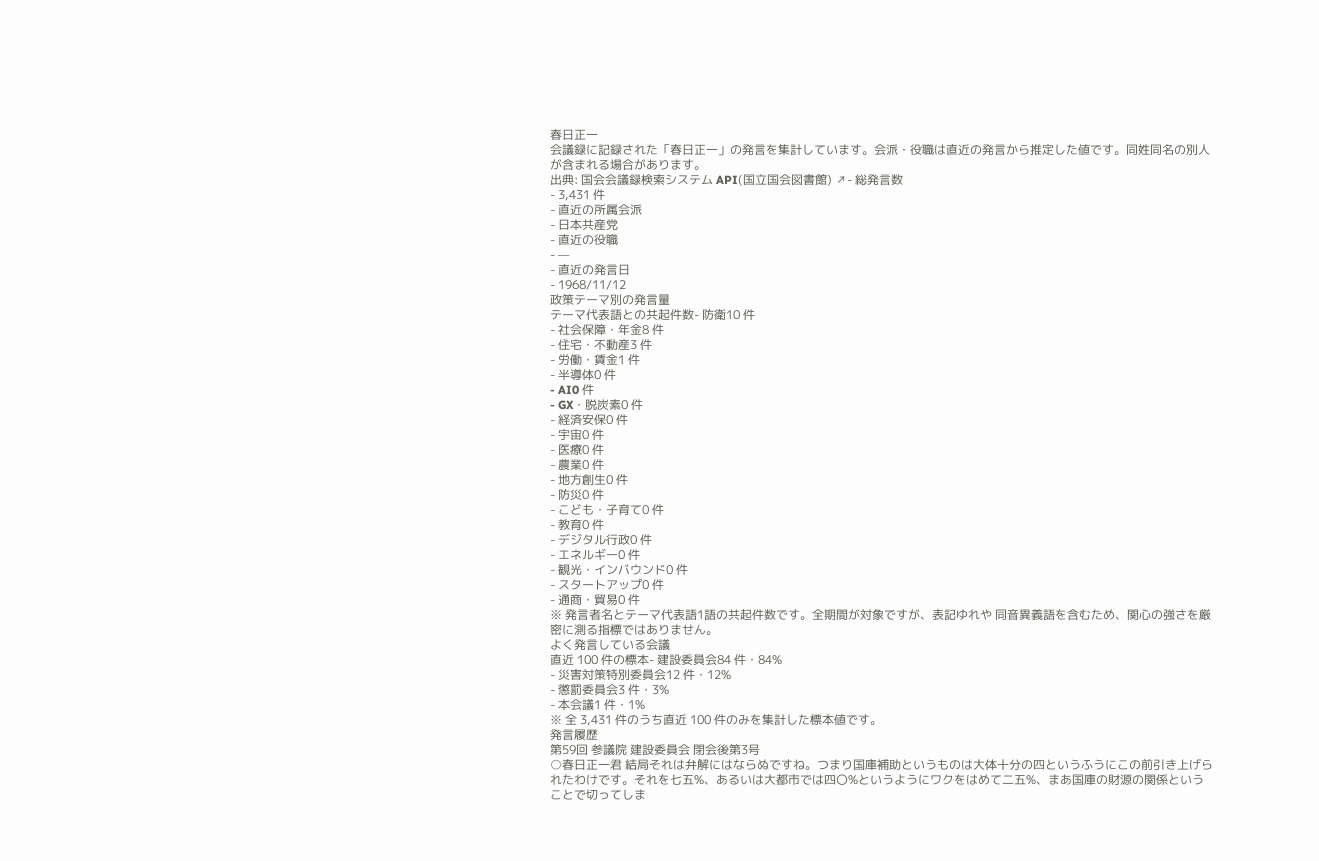春日正一
会議録に記録された「春日正一」の発言を集計しています。会派・役職は直近の発言から推定した値です。同姓同名の別人が含まれる場合があります。
出典: 国会会議録検索システム API(国立国会図書館) ↗- 総発言数
- 3,431 件
- 直近の所属会派
- 日本共産党
- 直近の役職
- —
- 直近の発言日
- 1968/11/12
政策テーマ別の発言量
テーマ代表語との共起件数- 防衛10 件
- 社会保障・年金8 件
- 住宅・不動産3 件
- 労働・賃金1 件
- 半導体0 件
- AI0 件
- GX・脱炭素0 件
- 経済安保0 件
- 宇宙0 件
- 医療0 件
- 農業0 件
- 地方創生0 件
- 防災0 件
- こども・子育て0 件
- 教育0 件
- デジタル行政0 件
- エネルギー0 件
- 観光・インバウンド0 件
- スタートアップ0 件
- 通商・貿易0 件
※ 発言者名とテーマ代表語1語の共起件数です。全期間が対象ですが、表記ゆれや 同音異義語を含むため、関心の強さを厳密に測る指標ではありません。
よく発言している会議
直近 100 件の標本- 建設委員会84 件・84%
- 災害対策特別委員会12 件・12%
- 懲罰委員会3 件・3%
- 本会議1 件・1%
※ 全 3,431 件のうち直近 100 件のみを集計した標本値です。
発言履歴
第59回 参議院 建設委員会 閉会後第3号
○春日正一君 結局それは弁解にはならぬですね。つまり国庫補助というものは大体十分の四というふうにこの前引き上げられたわけです。それを七五%、あるいは大都市では四〇%というようにワクをはめて二五%、まあ国庫の財源の関係ということで切ってしま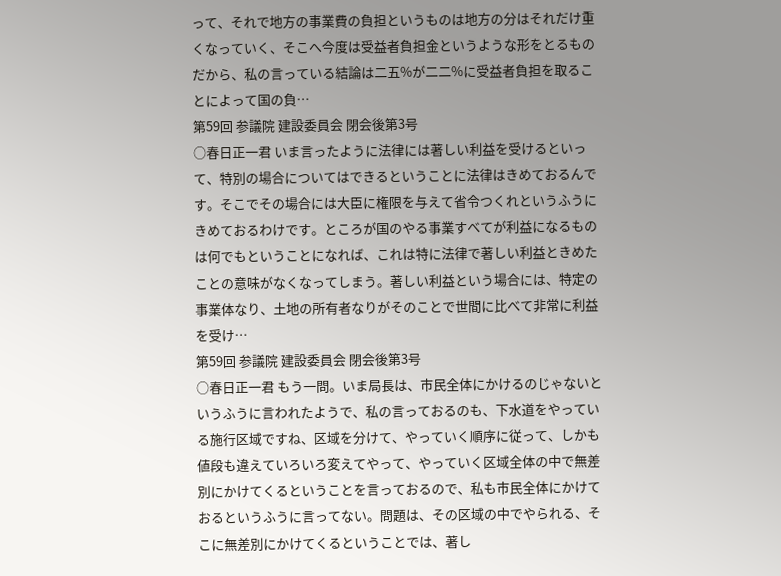って、それで地方の事業費の負担というものは地方の分はそれだけ重くなっていく、そこへ今度は受益者負担金というような形をとるものだから、私の言っている結論は二五%が二二%に受益者負担を取ることによって国の負…
第59回 参議院 建設委員会 閉会後第3号
○春日正一君 いま言ったように法律には著しい利益を受けるといって、特別の場合についてはできるということに法律はきめておるんです。そこでその場合には大臣に権限を与えて省令つくれというふうにきめておるわけです。ところが国のやる事業すべてが利益になるものは何でもということになれば、これは特に法律で著しい利益ときめたことの意味がなくなってしまう。著しい利益という場合には、特定の事業体なり、土地の所有者なりがそのことで世間に比べて非常に利益を受け…
第59回 参議院 建設委員会 閉会後第3号
○春日正一君 もう一問。いま局長は、市民全体にかけるのじゃないというふうに言われたようで、私の言っておるのも、下水道をやっている施行区域ですね、区域を分けて、やっていく順序に従って、しかも値段も違えていろいろ変えてやって、やっていく区域全体の中で無差別にかけてくるということを言っておるので、私も市民全体にかけておるというふうに言ってない。問題は、その区域の中でやられる、そこに無差別にかけてくるということでは、著し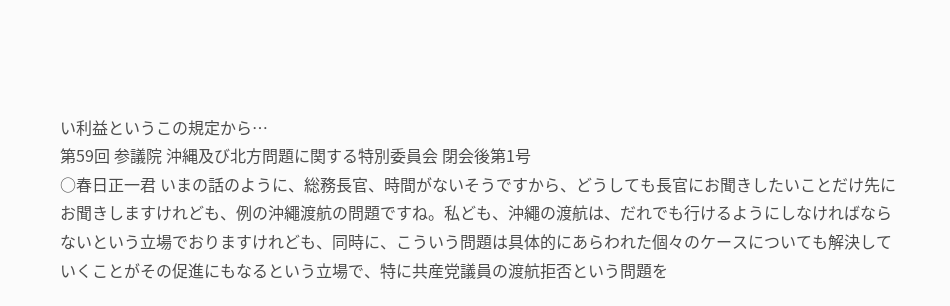い利益というこの規定から…
第59回 参議院 沖縄及び北方問題に関する特別委員会 閉会後第1号
○春日正一君 いまの話のように、総務長官、時間がないそうですから、どうしても長官にお聞きしたいことだけ先にお聞きしますけれども、例の沖繩渡航の問題ですね。私ども、沖繩の渡航は、だれでも行けるようにしなければならないという立場でおりますけれども、同時に、こういう問題は具体的にあらわれた個々のケースについても解決していくことがその促進にもなるという立場で、特に共産党議員の渡航拒否という問題を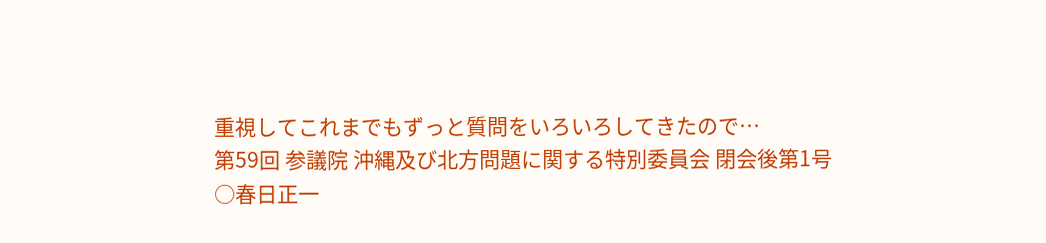重視してこれまでもずっと質問をいろいろしてきたので…
第59回 参議院 沖縄及び北方問題に関する特別委員会 閉会後第1号
○春日正一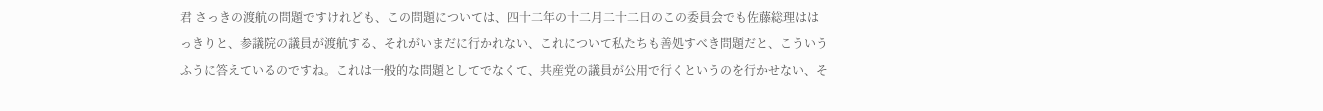君 さっきの渡航の問題ですけれども、この問題については、四十二年の十二月二十二日のこの委員会でも佐藤総理ははっきりと、参議院の議員が渡航する、それがいまだに行かれない、これについて私たちも善処すべき問題だと、こういうふうに答えているのですね。これは一般的な問題としてでなくて、共産党の議員が公用で行くというのを行かせない、そ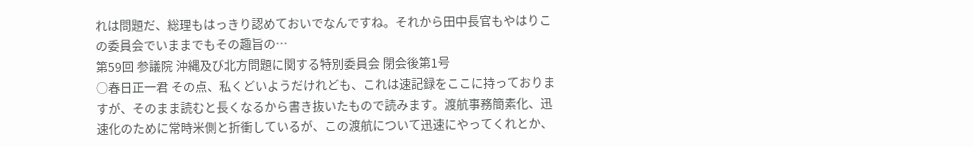れは問題だ、総理もはっきり認めておいでなんですね。それから田中長官もやはりこの委員会でいままでもその趣旨の…
第59回 参議院 沖縄及び北方問題に関する特別委員会 閉会後第1号
○春日正一君 その点、私くどいようだけれども、これは速記録をここに持っておりますが、そのまま読むと長くなるから書き抜いたもので読みます。渡航事務簡素化、迅速化のために常時米側と折衝しているが、この渡航について迅速にやってくれとか、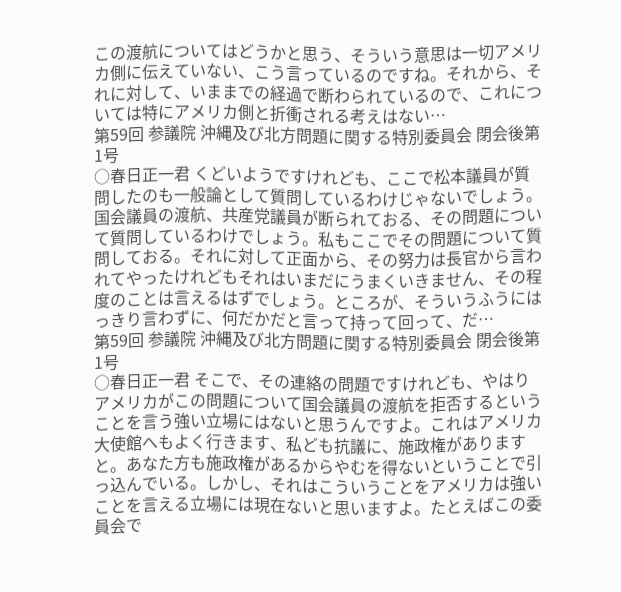この渡航についてはどうかと思う、そういう意思は一切アメリカ側に伝えていない、こう言っているのですね。それから、それに対して、いままでの経過で断わられているので、これについては特にアメリカ側と折衝される考えはない…
第59回 参議院 沖縄及び北方問題に関する特別委員会 閉会後第1号
○春日正一君 くどいようですけれども、ここで松本議員が質問したのも一般論として質問しているわけじゃないでしょう。国会議員の渡航、共産党議員が断られておる、その問題について質問しているわけでしょう。私もここでその問題について質問しておる。それに対して正面から、その努力は長官から言われてやったけれどもそれはいまだにうまくいきません、その程度のことは言えるはずでしょう。ところが、そういうふうにはっきり言わずに、何だかだと言って持って回って、だ…
第59回 参議院 沖縄及び北方問題に関する特別委員会 閉会後第1号
○春日正一君 そこで、その連絡の問題ですけれども、やはりアメリカがこの問題について国会議員の渡航を拒否するということを言う強い立場にはないと思うんですよ。これはアメリカ大使館へもよく行きます、私ども抗議に、施政権がありますと。あなた方も施政権があるからやむを得ないということで引っ込んでいる。しかし、それはこういうことをアメリカは強いことを言える立場には現在ないと思いますよ。たとえばこの委員会で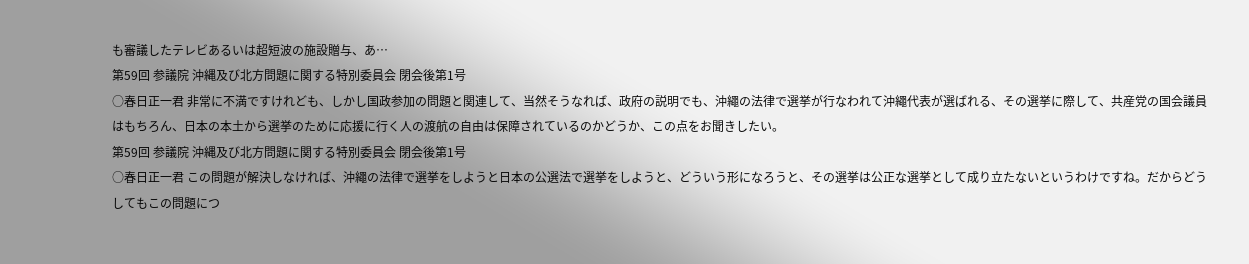も審議したテレビあるいは超短波の施設贈与、あ…
第59回 参議院 沖縄及び北方問題に関する特別委員会 閉会後第1号
○春日正一君 非常に不満ですけれども、しかし国政参加の問題と関連して、当然そうなれば、政府の説明でも、沖繩の法律で選挙が行なわれて沖繩代表が選ばれる、その選挙に際して、共産党の国会議員はもちろん、日本の本土から選挙のために応援に行く人の渡航の自由は保障されているのかどうか、この点をお聞きしたい。
第59回 参議院 沖縄及び北方問題に関する特別委員会 閉会後第1号
○春日正一君 この問題が解決しなければ、沖繩の法律で選挙をしようと日本の公選法で選挙をしようと、どういう形になろうと、その選挙は公正な選挙として成り立たないというわけですね。だからどうしてもこの問題につ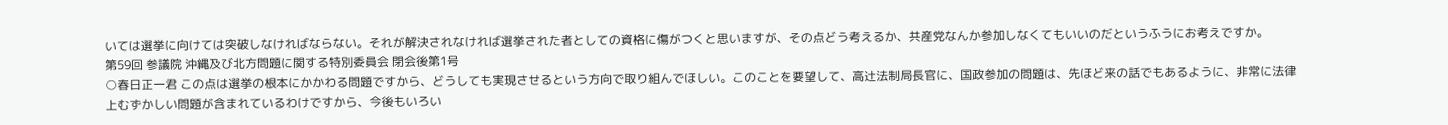いては選挙に向けては突破しなければならない。それが解決されなければ選挙された者としての資格に傷がつくと思いますが、その点どう考えるか、共産党なんか参加しなくてもいいのだというふうにお考えですか。
第59回 参議院 沖縄及び北方問題に関する特別委員会 閉会後第1号
○春日正一君 この点は選挙の根本にかかわる問題ですから、どうしても実現させるという方向で取り組んでほしい。このことを要望して、高辻法制局長官に、国政参加の問題は、先ほど来の話でもあるように、非常に法律上むずかしい問題が含まれているわけですから、今後もいろい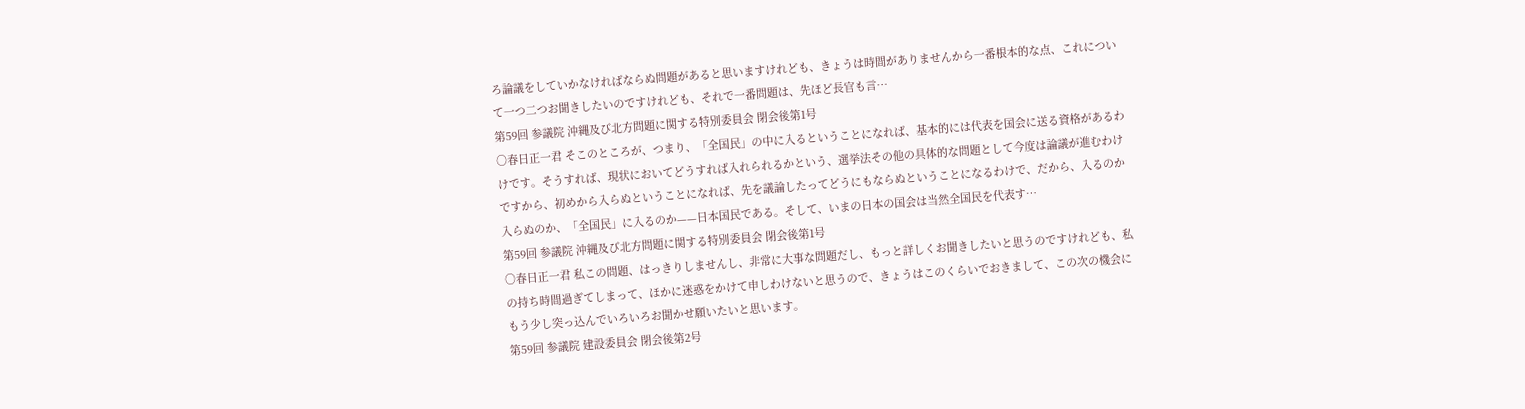ろ論議をしていかなければならぬ問題があると思いますけれども、きょうは時間がありませんから一番根本的な点、これについて一つ二つお聞きしたいのですけれども、それで一番問題は、先ほど長官も言…
第59回 参議院 沖縄及び北方問題に関する特別委員会 閉会後第1号
○春日正一君 そこのところが、つまり、「全国民」の中に入るということになれば、基本的には代表を国会に送る資格があるわけです。そうすれば、現状においてどうすれば入れられるかという、選挙法その他の具体的な問題として今度は論議が進むわけですから、初めから入らぬということになれば、先を議論したってどうにもならぬということになるわけで、だから、入るのか入らぬのか、「全国民」に入るのか——日本国民である。そして、いまの日本の国会は当然全国民を代表す…
第59回 参議院 沖縄及び北方問題に関する特別委員会 閉会後第1号
○春日正一君 私この問題、はっきりしませんし、非常に大事な問題だし、もっと詳しくお聞きしたいと思うのですけれども、私の持ち時間過ぎてしまって、ほかに迷惑をかけて申しわけないと思うので、きょうはこのくらいでおきまして、この次の機会にもう少し突っ込んでいろいろお聞かせ願いたいと思います。
第59回 参議院 建設委員会 閉会後第2号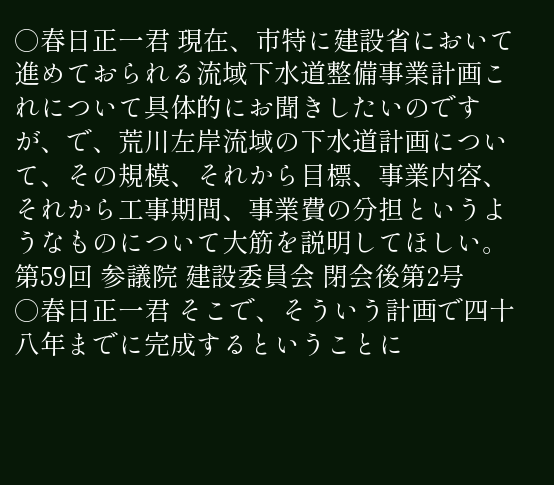○春日正一君 現在、市特に建設省において進めておられる流域下水道整備事業計画これについて具体的にお聞きしたいのですが、で、荒川左岸流域の下水道計画について、その規模、それから目標、事業内容、それから工事期間、事業費の分担というようなものについて大筋を説明してほしい。
第59回 参議院 建設委員会 閉会後第2号
○春日正一君 そこで、そういう計画で四十八年までに完成するということに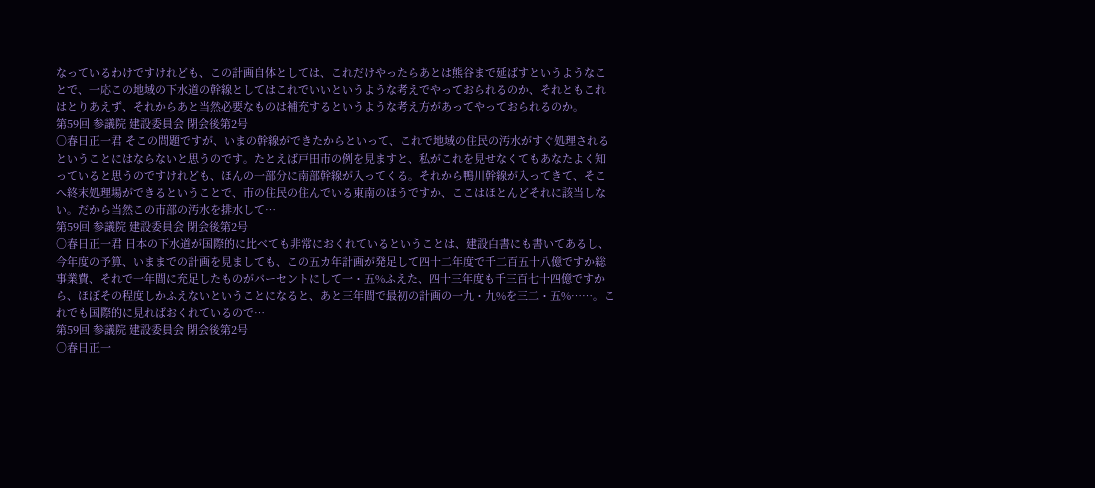なっているわけですけれども、この計画自体としては、これだけやったらあとは熊谷まで延ばすというようなことで、一応この地域の下水道の幹線としてはこれでいいというような考えでやっておられるのか、それともこれはとりあえず、それからあと当然必要なものは補充するというような考え方があってやっておられるのか。
第59回 参議院 建設委員会 閉会後第2号
○春日正一君 そこの問題ですが、いまの幹線ができたからといって、これで地域の住民の汚水がすぐ処理されるということにはならないと思うのです。たとえば戸田市の例を見ますと、私がこれを見せなくてもあなたよく知っていると思うのですけれども、ほんの一部分に南部幹線が入ってくる。それから鴨川幹線が入ってきて、そこへ終末処理場ができるということで、市の住民の住んでいる東南のほうですか、ここはほとんどそれに該当しない。だから当然この市部の汚水を排水して…
第59回 参議院 建設委員会 閉会後第2号
○春日正一君 日本の下水道が国際的に比べても非常におくれているということは、建設白書にも書いてあるし、今年度の予算、いままでの計画を見ましても、この五カ年計画が発足して四十二年度で千二百五十八億ですか総事業費、それで一年間に充足したものがパーセントにして一・五%ふえた、四十三年度も千三百七十四億ですから、ほぼその程度しかふえないということになると、あと三年間で最初の計画の一九・九%を三二・五%……。これでも国際的に見ればおくれているので…
第59回 参議院 建設委員会 閉会後第2号
○春日正一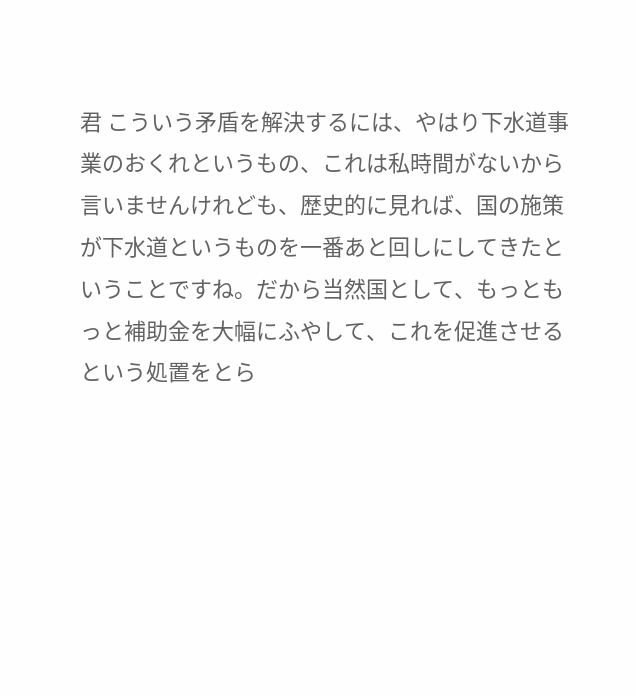君 こういう矛盾を解決するには、やはり下水道事業のおくれというもの、これは私時間がないから言いませんけれども、歴史的に見れば、国の施策が下水道というものを一番あと回しにしてきたということですね。だから当然国として、もっともっと補助金を大幅にふやして、これを促進させるという処置をとら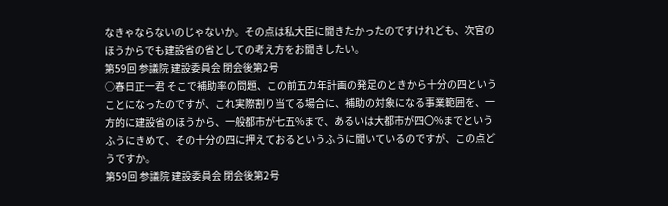なきゃならないのじゃないか。その点は私大臣に聞きたかったのですけれども、次官のほうからでも建設省の省としての考え方をお聞きしたい。
第59回 参議院 建設委員会 閉会後第2号
○春日正一君 そこで補助率の問題、この前五カ年計画の発足のときから十分の四ということになったのですが、これ実際割り当てる場合に、補助の対象になる事業範囲を、一方的に建設省のほうから、一般都市が七五%まで、あるいは大都市が四〇%までというふうにきめて、その十分の四に押えておるというふうに聞いているのですが、この点どうですか。
第59回 参議院 建設委員会 閉会後第2号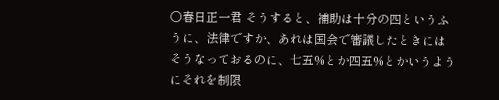○春日正一君 そうすると、補助は十分の四というふうに、法律ですか、あれは国会で審議したときにはそうなっておるのに、七五%とか四五%とかいうようにそれを制限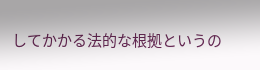してかかる法的な根拠というの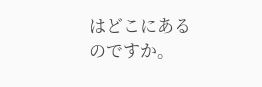はどこにあるのですか。